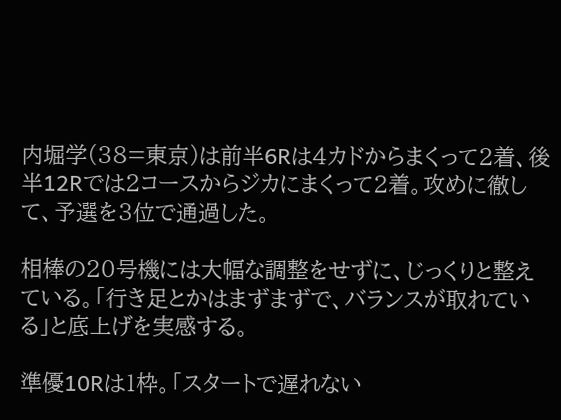内堀学(38=東京)は前半6Rは4カドからまくって2着、後半12Rでは2コースからジカにまくって2着。攻めに徹して、予選を3位で通過した。

相棒の20号機には大幅な調整をせずに、じっくりと整えている。「行き足とかはまずまずで、バランスが取れている」と底上げを実感する。

準優10Rは1枠。「スタートで遅れない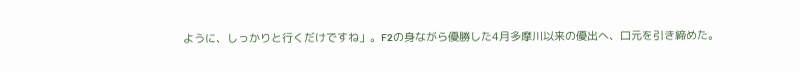ように、しっかりと行くだけですね」。F2の身ながら優勝した4月多摩川以来の優出へ、口元を引き締めた。